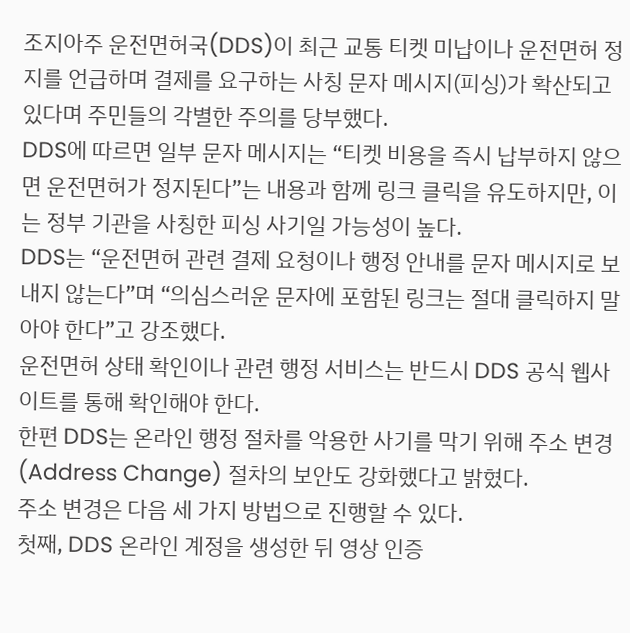조지아주 운전면허국(DDS)이 최근 교통 티켓 미납이나 운전면허 정지를 언급하며 결제를 요구하는 사칭 문자 메시지(피싱)가 확산되고 있다며 주민들의 각별한 주의를 당부했다.
DDS에 따르면 일부 문자 메시지는 “티켓 비용을 즉시 납부하지 않으면 운전면허가 정지된다”는 내용과 함께 링크 클릭을 유도하지만, 이는 정부 기관을 사칭한 피싱 사기일 가능성이 높다.
DDS는 “운전면허 관련 결제 요청이나 행정 안내를 문자 메시지로 보내지 않는다”며 “의심스러운 문자에 포함된 링크는 절대 클릭하지 말아야 한다”고 강조했다.
운전면허 상태 확인이나 관련 행정 서비스는 반드시 DDS 공식 웹사이트를 통해 확인해야 한다.
한편 DDS는 온라인 행정 절차를 악용한 사기를 막기 위해 주소 변경(Address Change) 절차의 보안도 강화했다고 밝혔다.
주소 변경은 다음 세 가지 방법으로 진행할 수 있다.
첫째, DDS 온라인 계정을 생성한 뒤 영상 인증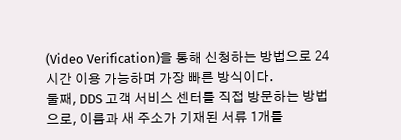(Video Verification)을 통해 신청하는 방법으로 24시간 이용 가능하며 가장 빠른 방식이다.
둘째, DDS 고객 서비스 센터를 직접 방문하는 방법으로, 이름과 새 주소가 기재된 서류 1개를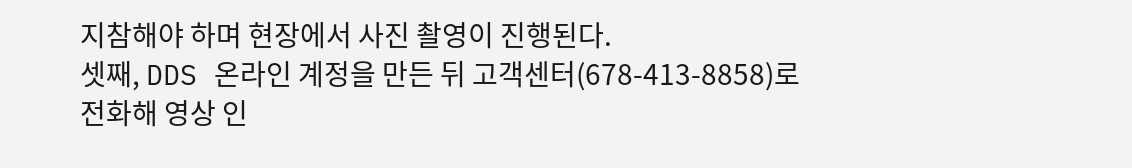지참해야 하며 현장에서 사진 촬영이 진행된다.
셋째, DDS 온라인 계정을 만든 뒤 고객센터(678-413-8858)로 전화해 영상 인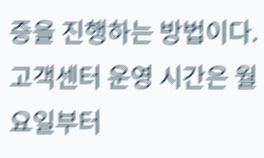증을 진행하는 방법이다. 고객센터 운영 시간은 월요일부터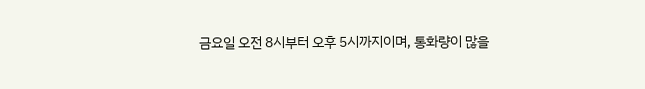금요일 오전 8시부터 오후 5시까지이며, 통화량이 많을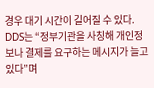경우 대기 시간이 길어질 수 있다.
DDS는 “정부기관을 사칭해 개인정보나 결제를 요구하는 메시지가 늘고 있다”며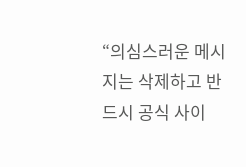“의심스러운 메시지는 삭제하고 반드시 공식 사이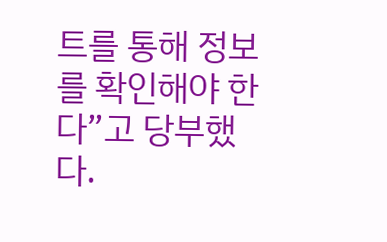트를 통해 정보를 확인해야 한다”고 당부했다.